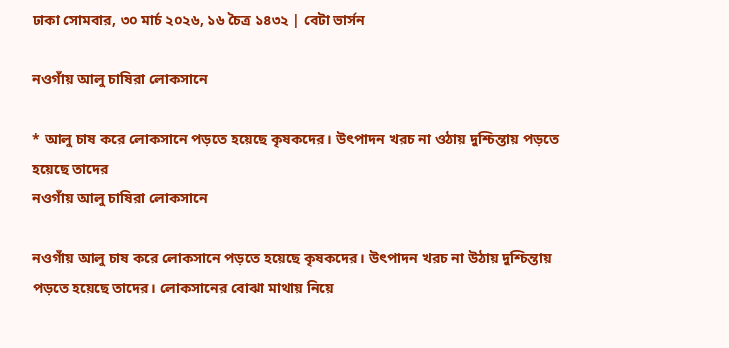ঢাকা সোমবার, ৩০ মার্চ ২০২৬, ১৬ চৈত্র ১৪৩২ | বেটা ভার্সন

নওগাঁয় আলু চাষিরা লোকসানে

* আলু চাষ করে লোকসানে পড়তে হয়েছে কৃষকদের। উৎপাদন খরচ না ওঠায় দুশ্চিন্তায় পড়তে হয়েছে তাদের
নওগাঁয় আলু চাষিরা লোকসানে

নওগাঁয় আলু চাষ করে লোকসানে পড়তে হয়েছে কৃষকদের। উৎপাদন খরচ না উঠায় দুশ্চিন্তায় পড়তে হয়েছে তাদের। লোকসানের বোঝা মাথায় নিয়ে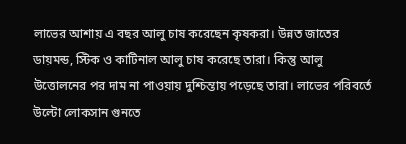লাভের আশায় এ বছর আলু চাষ করেছেন কৃষকরা। উন্নত জাতের ডায়মন্ড, স্টিক ও কাটিনাল আলু চাষ করেছে তারা। কিন্তু আলু উত্তোলনের পর দাম না পাওয়ায় দুশ্চিন্তায় পড়েছে তারা। লাভের পরিবর্তে উল্টো লোকসান গুনতে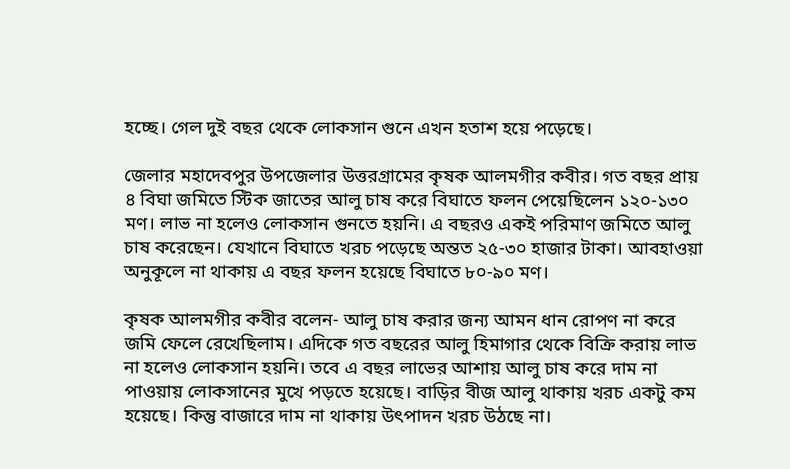হচ্ছে। গেল দুই বছর থেকে লোকসান গুনে এখন হতাশ হয়ে পড়েছে।

জেলার মহাদেবপুর উপজেলার উত্তরগ্রামের কৃষক আলমগীর কবীর। গত বছর প্রায় ৪ বিঘা জমিতে স্টিক জাতের আলু চাষ করে বিঘাতে ফলন পেয়েছিলেন ১২০-১৩০ মণ। লাভ না হলেও লোকসান গুনতে হয়নি। এ বছরও একই পরিমাণ জমিতে আলু চাষ করেছেন। যেখানে বিঘাতে খরচ পড়েছে অন্তত ২৫-৩০ হাজার টাকা। আবহাওয়া অনুকূলে না থাকায় এ বছর ফলন হয়েছে বিঘাতে ৮০-৯০ মণ।

কৃষক আলমগীর কবীর বলেন- আলু চাষ করার জন্য আমন ধান রোপণ না করে জমি ফেলে রেখেছিলাম। এদিকে গত বছরের আলু হিমাগার থেকে বিক্রি করায় লাভ না হলেও লোকসান হয়নি। তবে এ বছর লাভের আশায় আলু চাষ করে দাম না পাওয়ায় লোকসানের মুখে পড়তে হয়েছে। বাড়ির বীজ আলু থাকায় খরচ একটু কম হয়েছে। কিন্তু বাজারে দাম না থাকায় উৎপাদন খরচ উঠছে না।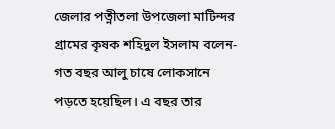জেলার পত্নীতলা উপজেলা মাটিন্দর গ্রামের কৃষক শহিদুল ইসলাম বলেন- গত বছর আলু চাষে লোকসানে পড়তে হয়েছিল। এ বছর তার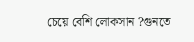চেয়ে বেশি লোকসান ?গুনতে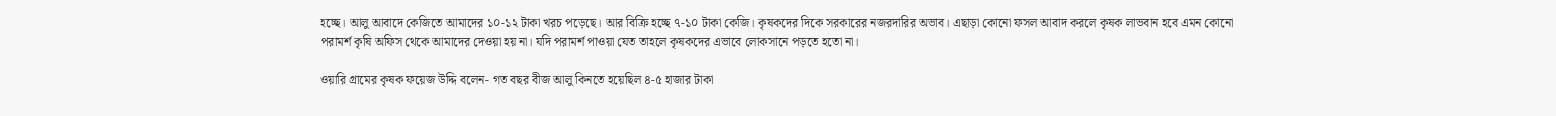হচ্ছে। আলু আবাদে কেজিতে আমাদের ১০-১২ টাকা খরচ পড়েছে। আর বিক্রি হচ্ছে ৭-১০ টাকা কেজি। কৃষকদের দিকে সরকারের নজরদারির অভাব। এছাড়া কোনো ফসল আবাদ করলে কৃষক লাভবান হবে এমন কোনো পরামর্শ কৃষি অফিস থেকে আমাদের দেওয়া হয় না। যদি পরামর্শ পাওয়া যেত তাহলে কৃষকদের এভাবে লোকসানে পড়তে হতো না।

ওয়ারি গ্রামের কৃষক ফয়েজ উদ্দি বলেন- গত বছর বীজ আলু কিনতে হয়েছিল ৪-৫ হাজার টাকা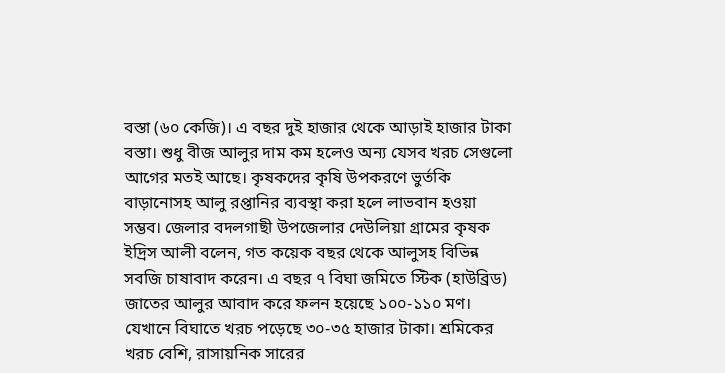বস্তা (৬০ কেজি)। এ বছর দুই হাজার থেকে আড়াই হাজার টাকা বস্তা। শুধু বীজ আলুর দাম কম হলেও অন্য যেসব খরচ সেগুলো আগের মতই আছে। কৃষকদের কৃষি উপকরণে ভুর্তকি বাড়ানোসহ আলু রপ্তানির ব্যবস্থা করা হলে লাভবান হওয়া সম্ভব। জেলার বদলগাছী উপজেলার দেউলিয়া গ্রামের কৃষক ইদ্রিস আলী বলেন, গত কয়েক বছর থেকে আলুসহ বিভিন্ন সবজি চাষাবাদ করেন। এ বছর ৭ বিঘা জমিতে স্টিক (হাউব্রিড) জাতের আলুর আবাদ করে ফলন হয়েছে ১০০-১১০ মণ। যেখানে বিঘাতে খরচ পড়েছে ৩০-৩৫ হাজার টাকা। শ্রমিকের খরচ বেশি, রাসায়নিক সারের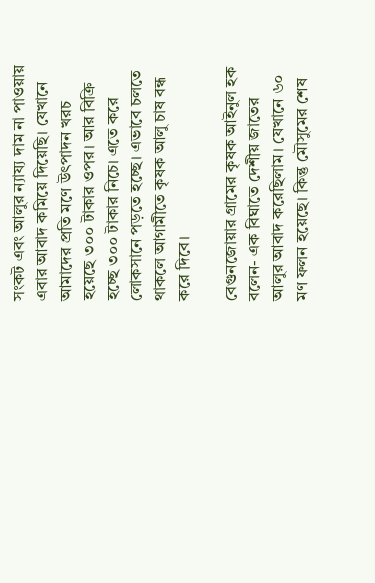সংকট এবং আলুর ন্যায্য দাম না পাওয়ায় এবার আবাদ কমিয়ে দিয়েছি। যেখানে আমাদের প্রতি মণে উৎপাদন খরচ হয়েছে ৩০০ টাকার ওপর। আর বিক্রি হচ্ছে ৩০০ টাকার নিচে। এতে করে লোকসানে পড়তে হচ্ছে। এভাবে চলতে থাকলে আগামীতে কৃষক আলু চাষ বন্ধ করে দিবে।

বেগুনজোয়ার গ্রামের কৃষক আইনুল হক বলেন- এক বিঘাতে দেশীয় জাতের আলুর আবাদ করেছিলাম। যেখানে ৬০ মণ ফলন হয়েছে। কিন্তু মৌসুমের শেষ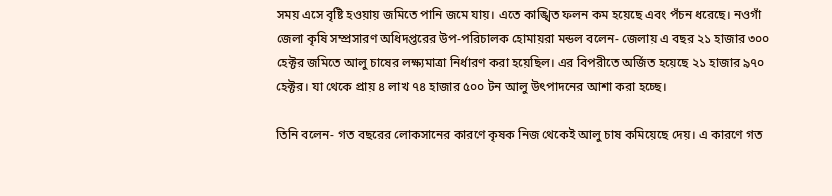সময় এসে বৃষ্টি হওয়ায় জমিতে পানি জমে যায়। এতে কাঙ্খিত ফলন কম হয়েছে এবং পঁচন ধরেছে। নওগাঁ জেলা কৃষি সম্প্রসারণ অধিদপ্তরের উপ-পরিচালক হোমায়রা মন্ডল বলেন- জেলায় এ বছর ২১ হাজার ৩০০ হেক্টর জমিতে আলু চাষের লক্ষ্যমাত্রা নির্ধারণ করা হয়েছিল। এর বিপরীতে অর্জিত হয়েছে ২১ হাজার ৯৭০ হেক্টর। যা থেকে প্রায় ৪ লাখ ৭৪ হাজার ৫০০ টন আলু উৎপাদনের আশা করা হচ্ছে।

তিনি বলেন- গত বছরের লোকসানের কারণে কৃষক নিজ থেকেই আলু চাষ কমিয়েছে দেয়। এ কারণে গত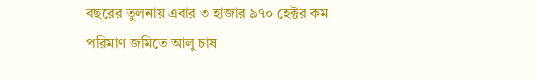বছরের তুলনায় এবার ৩ হাজার ৯৭০ হেক্টর কম পরিমাণ জমিতে আলু চাষ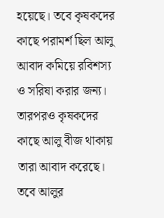হয়েছে। তবে কৃষকদের কাছে পরামর্শ ছিল আলু আবাদ কমিয়ে রবিশস্য ও সরিষা করার জন্য। তারপরও কৃষকদের কাছে আলু বীজ থাকায় তারা আবাদ করেছে। তবে আলুর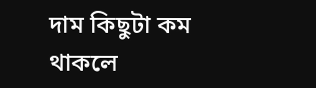দাম কিছুটা কম থাকলে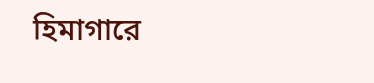হিমাগারে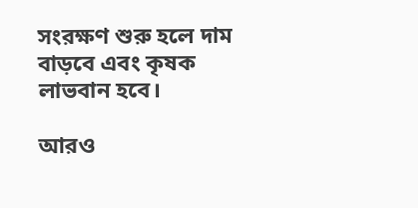সংরক্ষণ শুরু হলে দাম বাড়বে এবং কৃষক লাভবান হবে।

আরও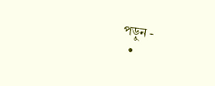পড়ুন -
  •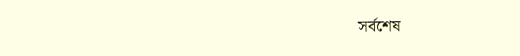সর্বশেষ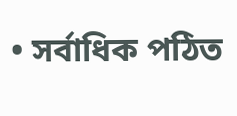• সর্বাধিক পঠিত